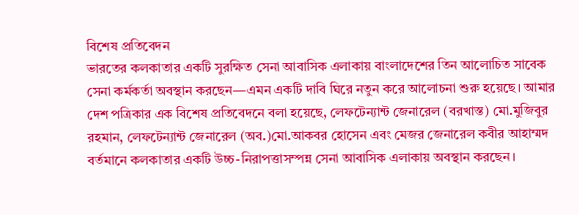বিশেষ প্রতিবেদন
ভারতের কলকাতার একটি সুরক্ষিত সেনা আবাসিক এলাকায় বাংলাদেশের তিন আলোচিত সাবেক সেনা কর্মকর্তা অবস্থান করছেন—এমন একটি দাবি ঘিরে নতুন করে আলোচনা শুরু হয়েছে। আমার দেশ পত্রিকার এক বিশেষ প্রতিবেদনে বলা হয়েছে, লেফটেন্যান্ট জেনারেল (বরখাস্ত) মো.মুজিবুর রহমান, লেফটেন্যান্ট জেনারেল (অব.)মো.আকবর হোসেন এবং মেজর জেনারেল কবীর আহাম্মদ বর্তমানে কলকাতার একটি উচ্চ-নিরাপত্তাসম্পন্ন সেনা আবাসিক এলাকায় অবস্থান করছেন।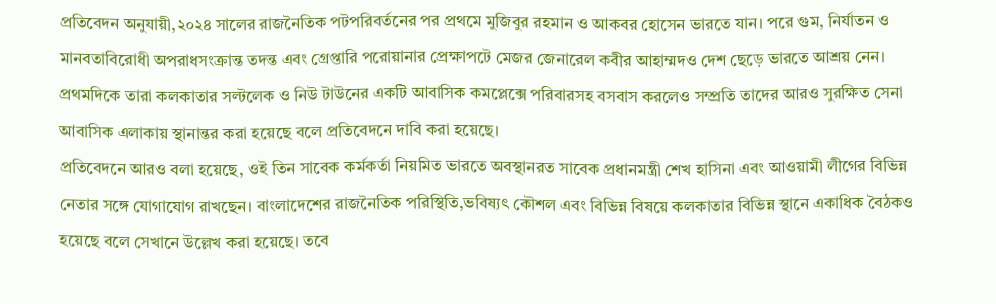প্রতিবেদন অনুযায়ী,২০২৪ সালের রাজনৈতিক পটপরিবর্তনের পর প্রথমে মুজিবুর রহমান ও আকবর হোসেন ভারতে যান। পরে গুম, নির্যাতন ও মানবতাবিরোধী অপরাধসংক্রান্ত তদন্ত এবং গ্রেপ্তারি পরোয়ানার প্রেক্ষাপটে মেজর জেনারেল কবীর আহাম্মদও দেশ ছেড়ে ভারতে আশ্রয় নেন। প্রথমদিকে তারা কলকাতার সল্টলেক ও নিউ টাউনের একটি আবাসিক কমপ্লেক্সে পরিবারসহ বসবাস করলেও সম্প্রতি তাদের আরও সুরক্ষিত সেনা আবাসিক এলাকায় স্থানান্তর করা হয়েছে বলে প্রতিবেদনে দাবি করা হয়েছে।
প্রতিবেদনে আরও বলা হয়েছে, ওই তিন সাবেক কর্মকর্তা নিয়মিত ভারতে অবস্থানরত সাবেক প্রধানমন্ত্রী শেখ হাসিনা এবং আওয়ামী লীগের বিভিন্ন নেতার সঙ্গে যোগাযোগ রাখছেন। বাংলাদেশের রাজনৈতিক পরিস্থিতি,ভবিষ্যৎ কৌশল এবং বিভিন্ন বিষয়ে কলকাতার বিভিন্ন স্থানে একাধিক বৈঠকও হয়েছে বলে সেখানে উল্লেখ করা হয়েছে। তবে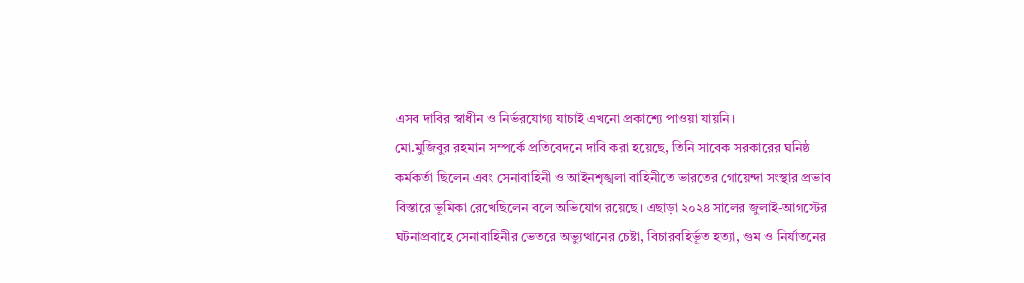এসব দাবির স্বাধীন ও নির্ভরযোগ্য যাচাই এখনো প্রকাশ্যে পাওয়া যায়নি।
মো.মুজিবুর রহমান সম্পর্কে প্রতিবেদনে দাবি করা হয়েছে, তিনি সাবেক সরকারের ঘনিষ্ঠ কর্মকর্তা ছিলেন এবং সেনাবাহিনী ও আইনশৃঙ্খলা বাহিনীতে ভারতের গোয়েন্দা সংস্থার প্রভাব বিস্তারে ভূমিকা রেখেছিলেন বলে অভিযোগ রয়েছে। এছাড়া ২০২৪ সালের জুলাই-আগস্টের ঘটনাপ্রবাহে সেনাবাহিনীর ভেতরে অভ্যুত্থানের চেষ্টা, বিচারবহির্ভূত হত্যা, গুম ও নির্যাতনের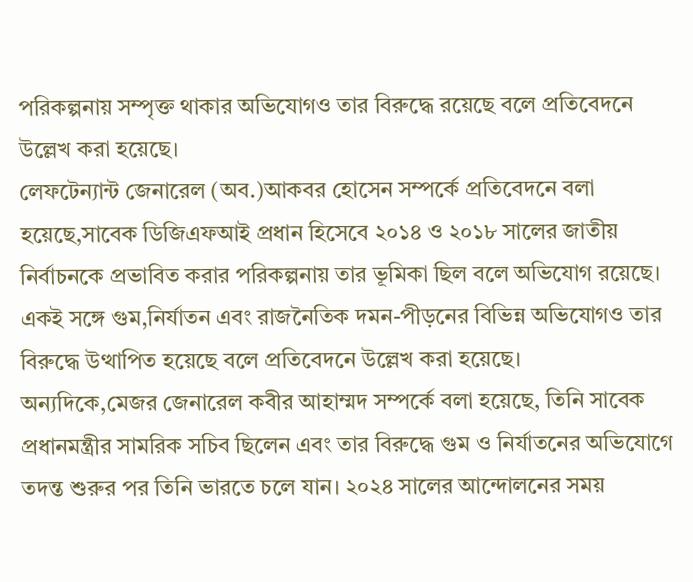পরিকল্পনায় সম্পৃক্ত থাকার অভিযোগও তার বিরুদ্ধে রয়েছে বলে প্রতিবেদনে উল্লেখ করা হয়েছে।
লেফটেন্যান্ট জেনারেল (অব.)আকবর হোসেন সম্পর্কে প্রতিবেদনে বলা হয়েছে,সাবেক ডিজিএফআই প্রধান হিসেবে ২০১৪ ও ২০১৮ সালের জাতীয় নির্বাচনকে প্রভাবিত করার পরিকল্পনায় তার ভূমিকা ছিল বলে অভিযোগ রয়েছে। একই সঙ্গে গুম,নির্যাতন এবং রাজনৈতিক দমন-পীড়নের বিভিন্ন অভিযোগও তার বিরুদ্ধে উত্থাপিত হয়েছে বলে প্রতিবেদনে উল্লেখ করা হয়েছে।
অন্যদিকে,মেজর জেনারেল কবীর আহাম্মদ সম্পর্কে বলা হয়েছে, তিনি সাবেক প্রধানমন্ত্রীর সামরিক সচিব ছিলেন এবং তার বিরুদ্ধে গুম ও নির্যাতনের অভিযোগে তদন্ত শুরুর পর তিনি ভারতে চলে যান। ২০২৪ সালের আন্দোলনের সময়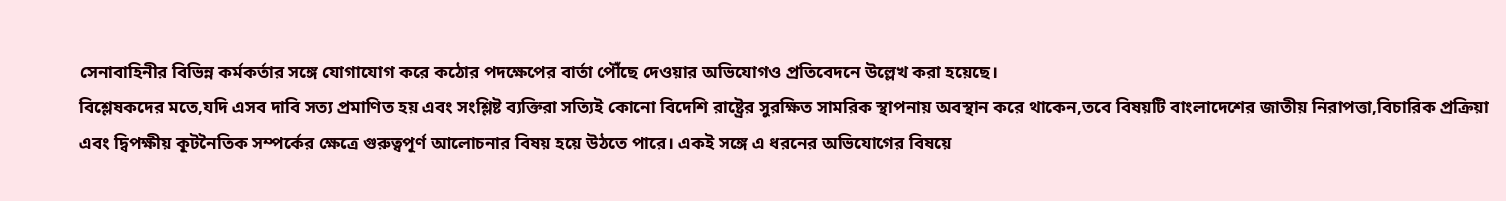সেনাবাহিনীর বিভিন্ন কর্মকর্তার সঙ্গে যোগাযোগ করে কঠোর পদক্ষেপের বার্তা পৌঁছে দেওয়ার অভিযোগও প্রতিবেদনে উল্লেখ করা হয়েছে।
বিশ্লেষকদের মতে,যদি এসব দাবি সত্য প্রমাণিত হয় এবং সংশ্লিষ্ট ব্যক্তিরা সত্যিই কোনো বিদেশি রাষ্ট্রের সুরক্ষিত সামরিক স্থাপনায় অবস্থান করে থাকেন,তবে বিষয়টি বাংলাদেশের জাতীয় নিরাপত্তা,বিচারিক প্রক্রিয়া এবং দ্বিপক্ষীয় কূটনৈতিক সম্পর্কের ক্ষেত্রে গুরুত্বপূর্ণ আলোচনার বিষয় হয়ে উঠতে পারে। একই সঙ্গে এ ধরনের অভিযোগের বিষয়ে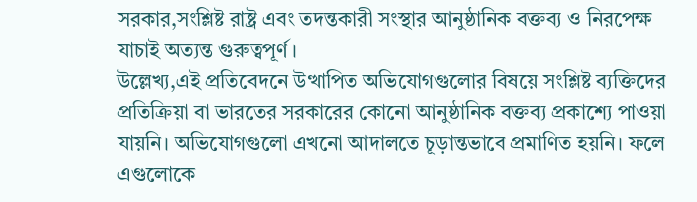সরকার,সংশ্লিষ্ট রাষ্ট্র এবং তদন্তকারী সংস্থার আনুষ্ঠানিক বক্তব্য ও নিরপেক্ষ যাচাই অত্যন্ত গুরুত্বপূর্ণ।
উল্লেখ্য,এই প্রতিবেদনে উত্থাপিত অভিযোগগুলোর বিষয়ে সংশ্লিষ্ট ব্যক্তিদের প্রতিক্রিয়া বা ভারতের সরকারের কোনো আনুষ্ঠানিক বক্তব্য প্রকাশ্যে পাওয়া যায়নি। অভিযোগগুলো এখনো আদালতে চূড়ান্তভাবে প্রমাণিত হয়নি। ফলে এগুলোকে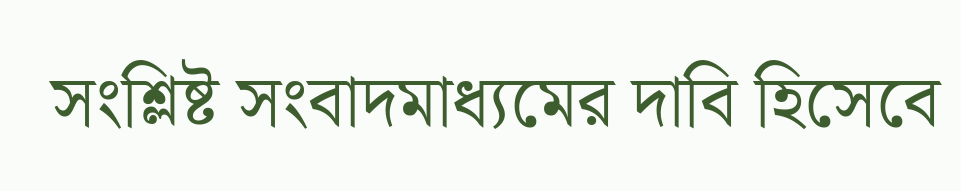সংশ্লিষ্ট সংবাদমাধ্যমের দাবি হিসেবে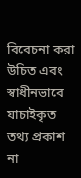বিবেচনা করা উচিত এবং স্বাধীনভাবে যাচাইকৃত তথ্য প্রকাশ না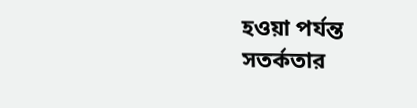হওয়া পর্যন্ত সতর্কতার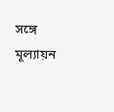সঙ্গে মূল্যায়ন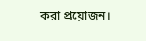করা প্রয়োজন।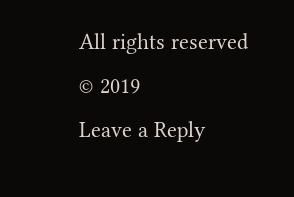All rights reserved © 2019
Leave a Reply